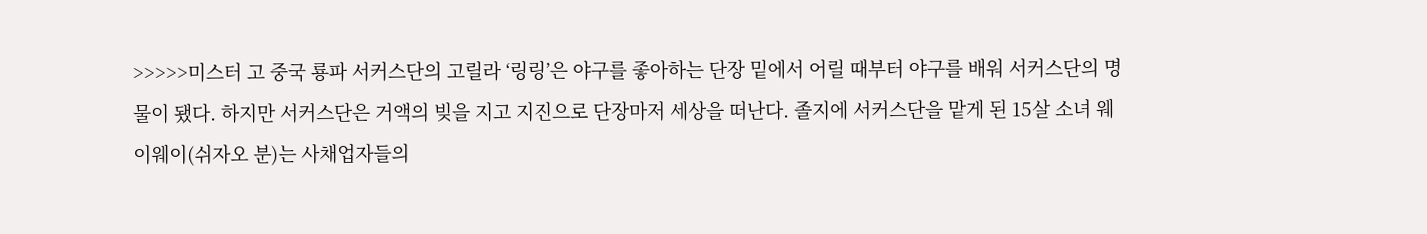>>>>>미스터 고 중국 룡파 서커스단의 고릴라 ‘링링’은 야구를 좋아하는 단장 밑에서 어릴 때부터 야구를 배워 서커스단의 명물이 됐다. 하지만 서커스단은 거액의 빚을 지고 지진으로 단장마저 세상을 떠난다. 졸지에 서커스단을 맡게 된 15살 소녀 웨이웨이(쉬자오 분)는 사채업자들의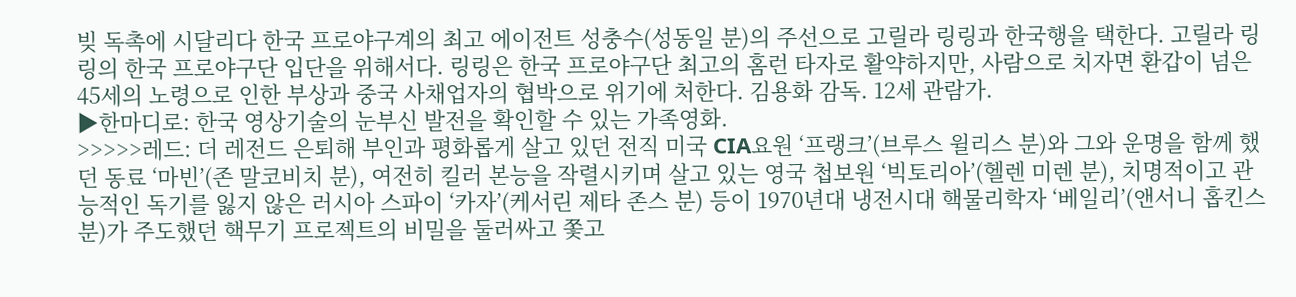빚 독촉에 시달리다 한국 프로야구계의 최고 에이전트 성충수(성동일 분)의 주선으로 고릴라 링링과 한국행을 택한다. 고릴라 링링의 한국 프로야구단 입단을 위해서다. 링링은 한국 프로야구단 최고의 홈런 타자로 활약하지만, 사람으로 치자면 환갑이 넘은 45세의 노령으로 인한 부상과 중국 사채업자의 협박으로 위기에 처한다. 김용화 감독. 12세 관람가.
▶한마디로: 한국 영상기술의 눈부신 발전을 확인할 수 있는 가족영화.
>>>>>레드: 더 레전드 은퇴해 부인과 평화롭게 살고 있던 전직 미국 CIA요원 ‘프랭크’(브루스 윌리스 분)와 그와 운명을 함께 했던 동료 ‘마빈’(존 말코비치 분), 여전히 킬러 본능을 작렬시키며 살고 있는 영국 첩보원 ‘빅토리아’(헬렌 미렌 분), 치명적이고 관능적인 독기를 잃지 않은 러시아 스파이 ‘카자’(케서린 제타 존스 분) 등이 1970년대 냉전시대 핵물리학자 ‘베일리’(앤서니 홉킨스 분)가 주도했던 핵무기 프로젝트의 비밀을 둘러싸고 쫓고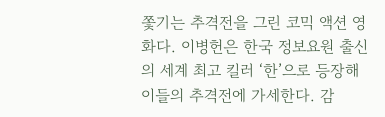쫓기는 추격전을 그린 코믹 액션 영화다. 이병헌은 한국 정보요원 출신의 세계 최고 킬러 ‘한’으로 등장해 이들의 추격전에 가세한다. 감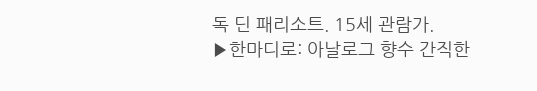독 딘 패리소트. 15세 관람가.
▶한마디로: 아날로그 향수 간직한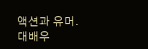액션과 유머. 대배우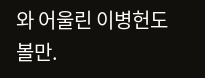와 어울린 이병헌도 볼만.